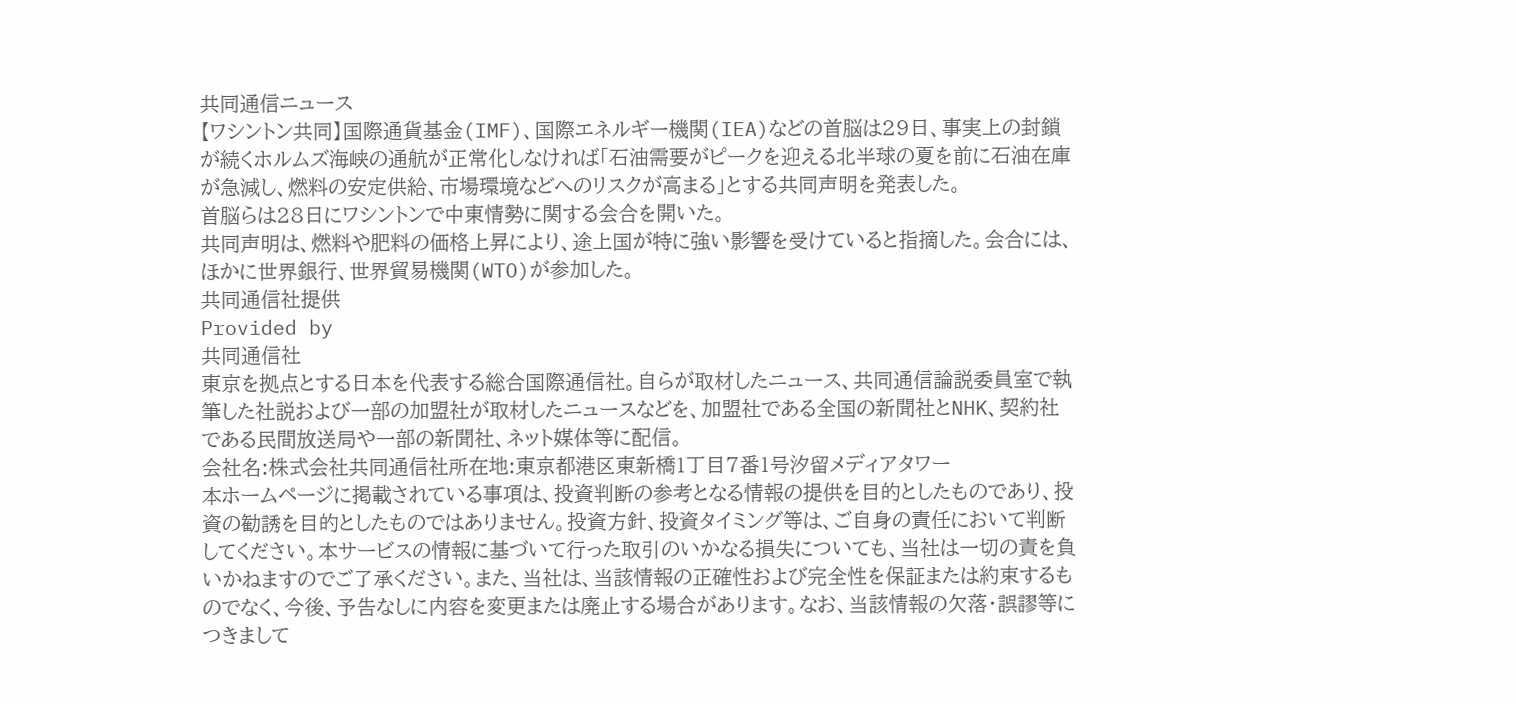共同通信ニュース
【ワシントン共同】国際通貨基金(IMF)、国際エネルギー機関(IEA)などの首脳は29日、事実上の封鎖が続くホルムズ海峡の通航が正常化しなければ「石油需要がピークを迎える北半球の夏を前に石油在庫が急減し、燃料の安定供給、市場環境などへのリスクが高まる」とする共同声明を発表した。
首脳らは28日にワシントンで中東情勢に関する会合を開いた。
共同声明は、燃料や肥料の価格上昇により、途上国が特に強い影響を受けていると指摘した。会合には、ほかに世界銀行、世界貿易機関(WTO)が参加した。
共同通信社提供
Provided by
共同通信社
東京を拠点とする日本を代表する総合国際通信社。自らが取材したニュース、共同通信論説委員室で執筆した社説および一部の加盟社が取材したニュースなどを、加盟社である全国の新聞社とNHK、契約社である民間放送局や一部の新聞社、ネット媒体等に配信。
会社名:株式会社共同通信社所在地:東京都港区東新橋1丁目7番1号汐留メディアタワー
本ホームページに掲載されている事項は、投資判断の参考となる情報の提供を目的としたものであり、投資の勧誘を目的としたものではありません。投資方針、投資タイミング等は、ご自身の責任において判断してください。本サービスの情報に基づいて行った取引のいかなる損失についても、当社は一切の責を負いかねますのでご了承ください。また、当社は、当該情報の正確性および完全性を保証または約束するものでなく、今後、予告なしに内容を変更または廃止する場合があります。なお、当該情報の欠落・誤謬等につきまして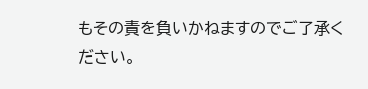もその責を負いかねますのでご了承ください。